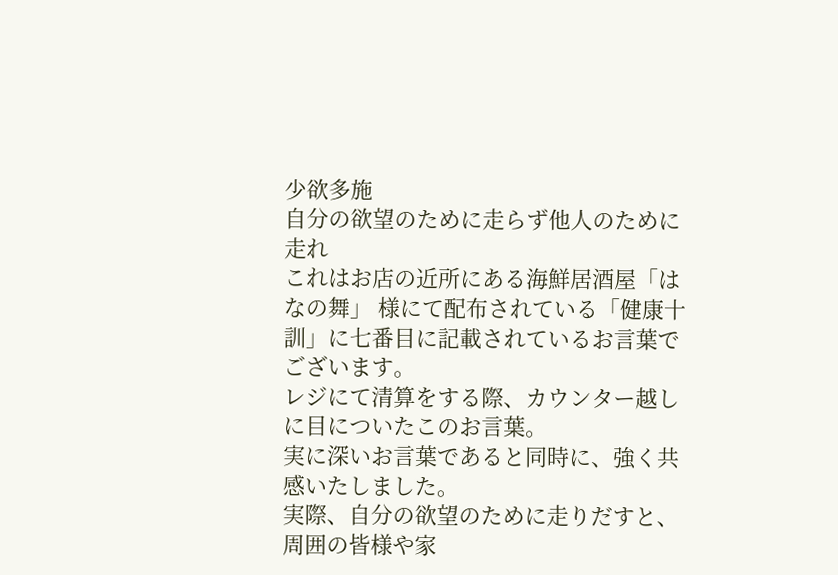少欲多施
自分の欲望のために走らず他人のために走れ
これはお店の近所にある海鮮居酒屋「はなの舞」 様にて配布されている「健康十訓」に七番目に記載されているお言葉でございます。
レジにて清算をする際、カウンター越しに目についたこのお言葉。
実に深いお言葉であると同時に、強く共感いたしました。
実際、自分の欲望のために走りだすと、周囲の皆様や家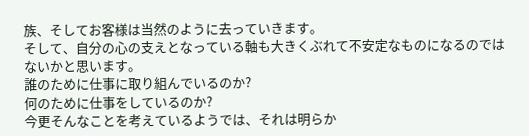族、そしてお客様は当然のように去っていきます。
そして、自分の心の支えとなっている軸も大きくぶれて不安定なものになるのではないかと思います。
誰のために仕事に取り組んでいるのか?
何のために仕事をしているのか?
今更そんなことを考えているようでは、それは明らか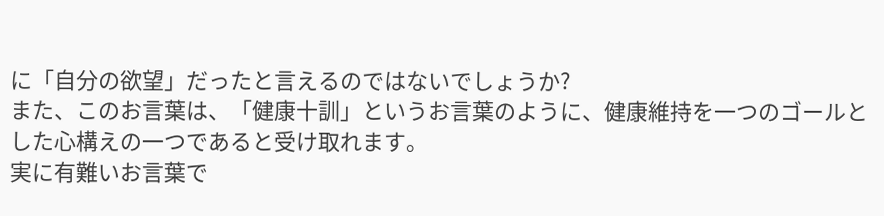に「自分の欲望」だったと言えるのではないでしょうか?
また、このお言葉は、「健康十訓」というお言葉のように、健康維持を一つのゴールとした心構えの一つであると受け取れます。
実に有難いお言葉で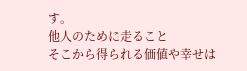す。
他人のために走ること
そこから得られる価値や幸せは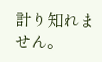計り知れません。